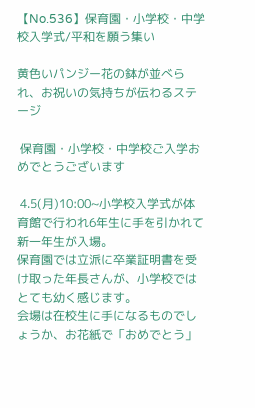【No.536】保育園・小学校・中学校入学式/平和を願う集い

黄色いパンジー花の鉢が並べられ、お祝いの気持ちが伝わるステージ

 保育園・小学校・中学校ご入学おめでとうございます

 4.5(月)10:00~小学校入学式が体育館で行われ6年生に手を引かれて新一年生が入場。
保育園では立派に卒業証明書を受け取った年長さんが、小学校ではとても幼く感じます。
会場は在校生に手になるものでしょうか、お花紙で「おめでとう」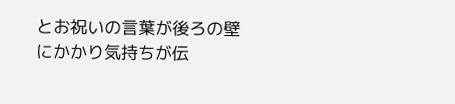とお祝いの言葉が後ろの壁にかかり気持ちが伝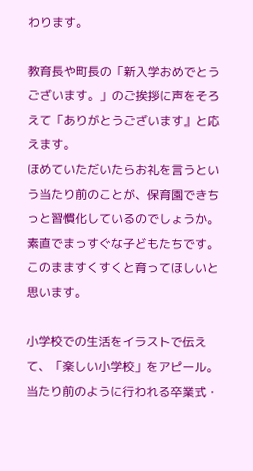わります。

教育長や町長の「新入学おめでとうございます。」のご挨拶に声をそろえて「ありがとうございます』と応えます。
ほめていただいたらお礼を言うという当たり前のことが、保育園できちっと習慣化しているのでしょうか。
素直でまっすぐな子どもたちです。
このまますくすくと育ってほしいと思います。

小学校での生活をイラストで伝えて、「楽しい小学校」をアピール。
当たり前のように行われる卒業式・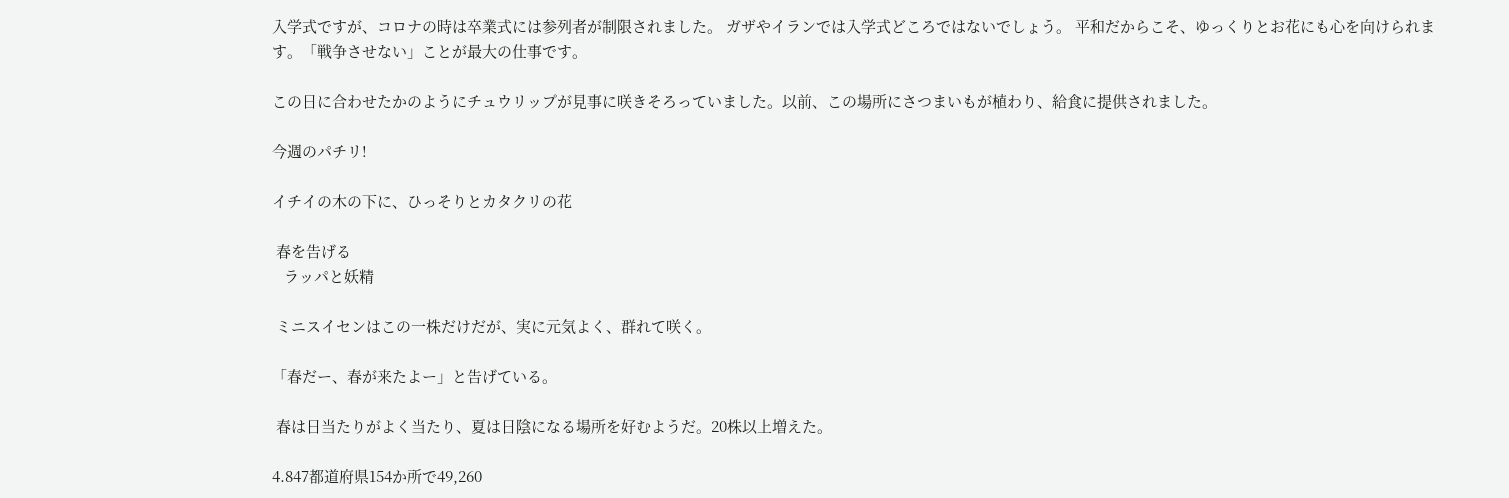入学式ですが、コロナの時は卒業式には参列者が制限されました。 ガザやイランでは入学式どころではないでしょう。 平和だからこそ、ゆっくりとお花にも心を向けられます。「戦争させない」ことが最大の仕事です。

この日に合わせたかのようにチュウリップが見事に咲きそろっていました。以前、この場所にさつまいもが植わり、給食に提供されました。

今週のパチリ!

イチイの木の下に、ひっそりとカタクリの花

 春を告げる
   ラッパと妖精

 ミニスイセンはこの一株だけだが、実に元気よく、群れて咲く。

「春だー、春が来たよー」と告げている。

 春は日当たりがよく当たり、夏は日陰になる場所を好むようだ。20株以上増えた。

4.847都道府県154か所で49,260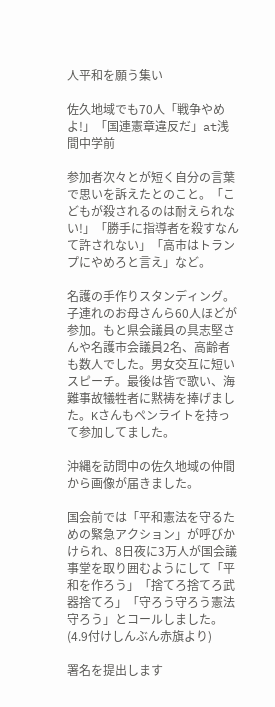人平和を願う集い

佐久地域でも70人「戦争やめよ!」「国連憲章違反だ」at浅間中学前

参加者次々とが短く自分の言葉で思いを訴えたとのこと。「こどもが殺されるのは耐えられない!」「勝手に指導者を殺すなんて許されない」「高市はトランプにやめろと言え」など。

名護の手作りスタンディング。子連れのお母さんら60人ほどが参加。もと県会議員の具志堅さんや名護市会議員2名、高齢者も数人でした。男女交互に短いスピーチ。最後は皆で歌い、海難事故犠牲者に黙祷を捧げました。Kさんもペンライトを持って参加してました。

沖縄を訪問中の佐久地域の仲間から画像が届きました。

国会前では「平和憲法を守るための緊急アクション」が呼びかけられ、8日夜に3万人が国会議事堂を取り囲むようにして「平和を作ろう」「捨てろ捨てろ武器捨てろ」「守ろう守ろう憲法守ろう」とコールしました。(4.9付けしんぶん赤旗より)

署名を提出します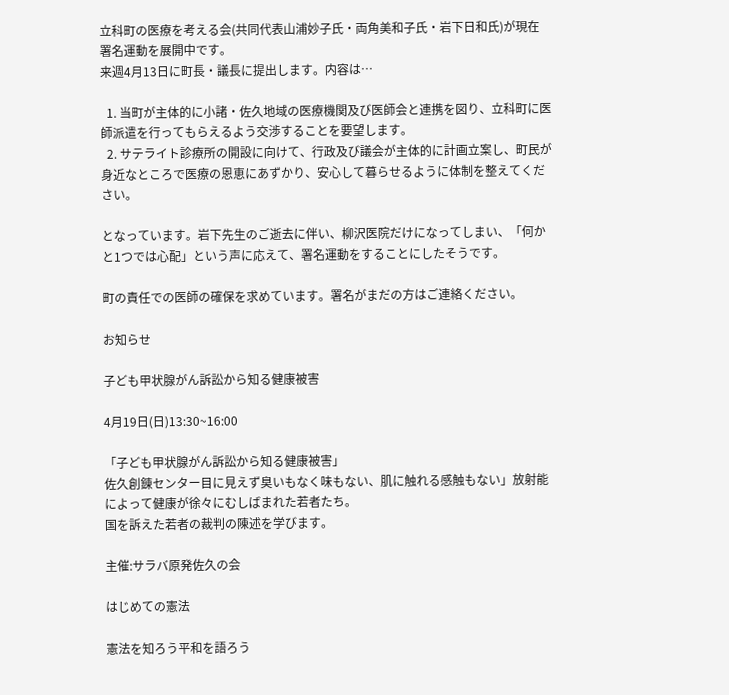立科町の医療を考える会(共同代表山浦妙子氏・両角美和子氏・岩下日和氏)が現在署名運動を展開中です。
来週4月13日に町長・議長に提出します。内容は…

  1. 当町が主体的に小諸・佐久地域の医療機関及び医師会と連携を図り、立科町に医師派遣を行ってもらえるよう交渉することを要望します。
  2. サテライト診療所の開設に向けて、行政及び議会が主体的に計画立案し、町民が身近なところで医療の恩恵にあずかり、安心して暮らせるように体制を整えてください。

となっています。岩下先生のご逝去に伴い、柳沢医院だけになってしまい、「何かと1つでは心配」という声に応えて、署名運動をすることにしたそうです。

町の責任での医師の確保を求めています。署名がまだの方はご連絡ください。

お知らせ

子ども甲状腺がん訴訟から知る健康被害

4月19日(日)13:30~16:00

「子ども甲状腺がん訴訟から知る健康被害」
佐久創錬センター目に見えず臭いもなく味もない、肌に触れる感触もない」放射能によって健康が徐々にむしばまれた若者たち。
国を訴えた若者の裁判の陳述を学びます。

主催:サラバ原発佐久の会

はじめての憲法

憲法を知ろう平和を語ろう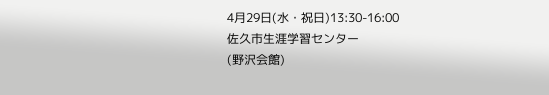4月29日(水・祝日)13:30-16:00
佐久市生涯学習センター
(野沢会館)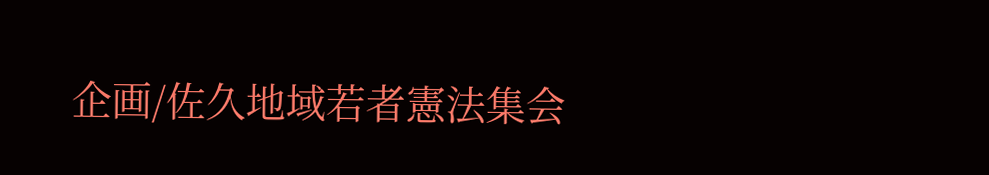企画/佐久地域若者憲法集会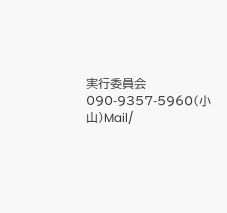実行委員会090-9357-5960(小山)Mail/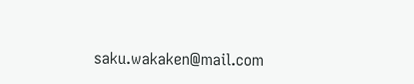saku.wakaken@mail.com